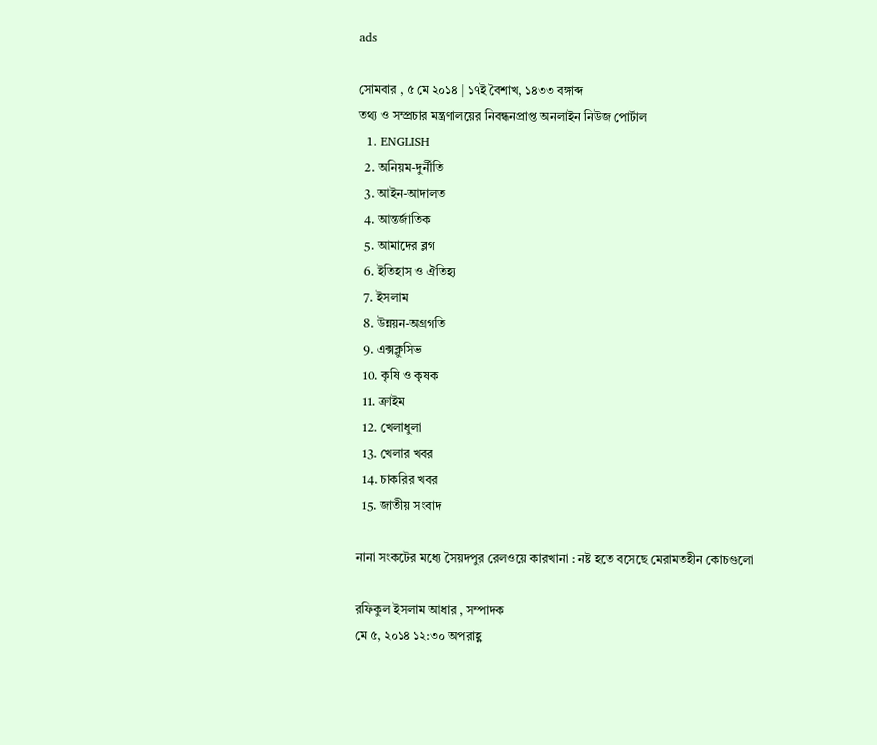ads

সোমবার , ৫ মে ২০১৪ | ১৭ই বৈশাখ, ১৪৩৩ বঙ্গাব্দ
তথ্য ও সম্প্রচার মন্ত্রণালয়ের নিবন্ধনপ্রাপ্ত অনলাইন নিউজ পোর্টাল
  1. ENGLISH
  2. অনিয়ম-দুর্নীতি
  3. আইন-আদালত
  4. আন্তর্জাতিক
  5. আমাদের ব্লগ
  6. ইতিহাস ও ঐতিহ্য
  7. ইসলাম
  8. উন্নয়ন-অগ্রগতি
  9. এক্সক্লুসিভ
  10. কৃষি ও কৃষক
  11. ক্রাইম
  12. খেলাধুলা
  13. খেলার খবর
  14. চাকরির খবর
  15. জাতীয় সংবাদ

নানা সংকটের মধ্যে সৈয়দপুর রেলওয়ে কারখানা : নষ্ট হতে বসেছে মেরামতহীন কোচগুলো

রফিকুল ইসলাম আধার , সম্পাদক
মে ৫, ২০১৪ ১২:৩০ অপরাহ্ণ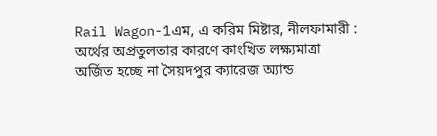Rail Wagon-1এম, এ করিম মিষ্টার, নীলফামারী : অর্থের অপ্রতুলতার কারণে কাংখিত লক্ষ্যমাত্রা অর্জিত হচ্ছে না সৈয়দপুর ক্যারেজ অ্যান্ড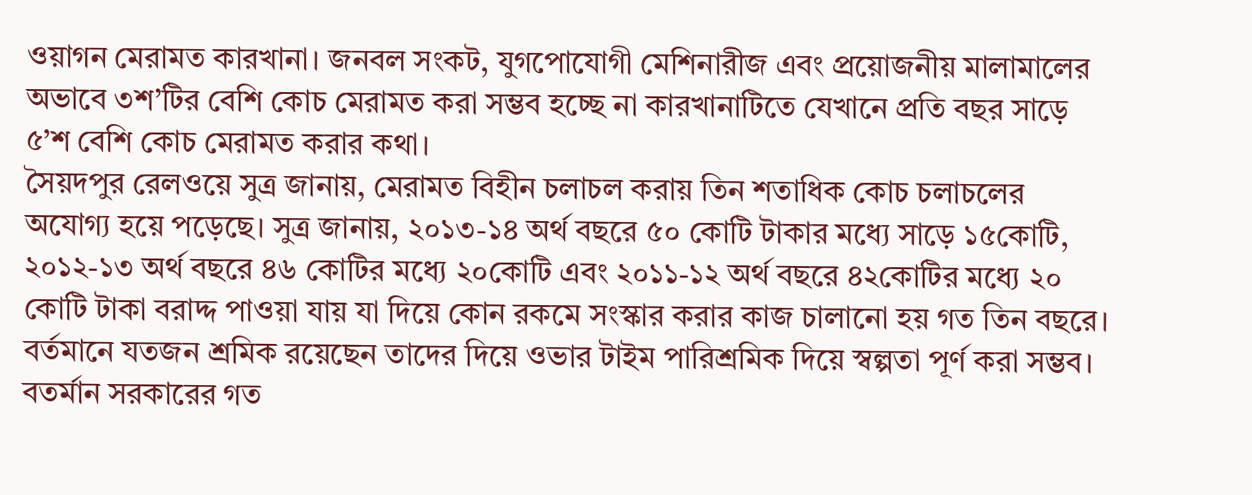ওয়াগন মেরামত কারখানা। জনবল সংকট, যুগপোযোগী মেশিনারীজ এবং প্রয়োজনীয় মালামালের অভাবে ৩শ’টির বেশি কোচ মেরামত করা সম্ভব হচ্ছে না কারখানাটিতে যেখানে প্রতি বছর সাড়ে ৫’শ বেশি কোচ মেরামত করার কথা।
সৈয়দপুর রেলওয়ে সুত্র জানায়, মেরামত বিহীন চলাচল করায় তিন শতাধিক কোচ চলাচলের অযোগ্য হয়ে পড়েছে। সুত্র জানায়, ২০১৩-১৪ অর্থ বছরে ৫০ কোটি টাকার মধ্যে সাড়ে ১৫কোটি, ২০১২-১৩ অর্থ বছরে ৪৬ কোটির মধ্যে ২০কোটি এবং ২০১১-১২ অর্থ বছরে ৪২কোটির মধ্যে ২০ কোটি টাকা বরাদ্দ পাওয়া যায় যা দিয়ে কোন রকমে সংস্কার করার কাজ চালানো হয় গত তিন বছরে। বর্তমানে যতজন শ্রমিক রয়েছেন তাদের দিয়ে ওভার টাইম পারিশ্রমিক দিয়ে স্বল্পতা পূর্ণ করা সম্ভব। বতর্মান সরকারের গত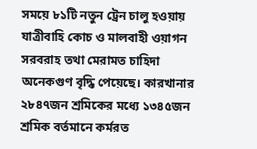সময়ে ৮১টি নতুন ট্রেন চালু হওয়ায় যাত্রীবাহি কোচ ও মালবাহী ওয়াগন সরবরাহ তথা মেরামত চাহিদা অনেকগুণ বৃদ্ধি পেয়েছে। কারখানার ২৮৪৭জন শ্রমিকের মধ্যে ১৩৪৫জন শ্রমিক বর্তমানে কর্মরত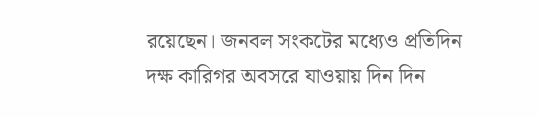রয়েছেন। জনবল সংকটের মধ্যেও প্রতিদিন দক্ষ কারিগর অবসরে যাওয়ায় দিন দিন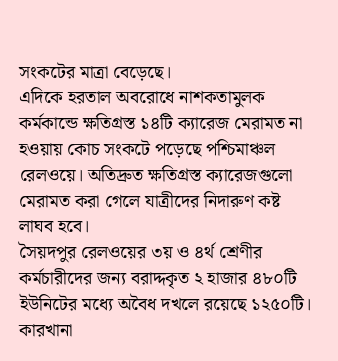সংকটের মাত্রা বেড়েছে।
এদিকে হরতাল অবরোধে নাশকতামুলক কর্মকান্ডে ক্ষতিগ্রস্ত ১৪টি ক্যারেজ মেরামত না হওয়ায় কোচ সংকটে পড়েছে পশ্চিমাঞ্চল রেলওয়ে। অতিদ্রুত ক্ষতিগ্রস্ত ক্যারেজগুলো মেরামত করা গেলে যাত্রীদের নিদারুণ কষ্ট লাঘব হবে।
সৈয়দপুর রেলওয়ের ৩য় ও ৪র্থ শ্রেণীর কর্মচারীদের জন্য বরাদ্দকৃত ২ হাজার ৪৮০টি ইউনিটের মধ্যে অবৈধ দখলে রয়েছে ১২৫০টি। কারখানা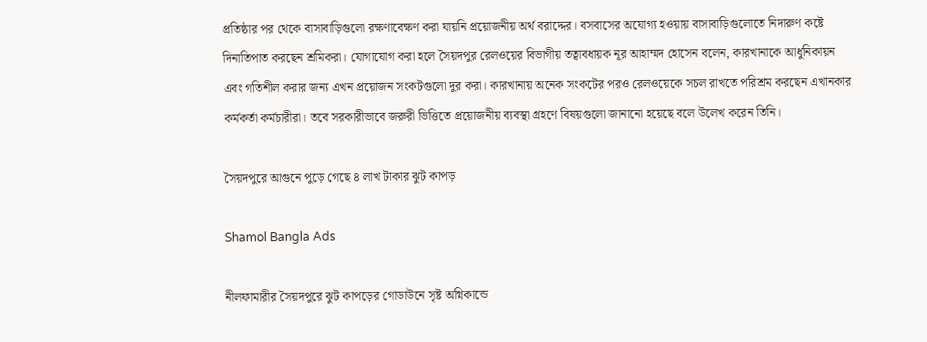প্রতিষ্ঠার পর থেকে বাসাবাড়িগুলো রক্ষণাবেক্ষণ করা যায়নি প্রয়োজনীয় অর্থ বরাদ্দের। বসবাসের অযোগ্য হওয়ায় বাসাবাড়িগুলোতে নিদারুণ কষ্টে দিনাতিপাত করছেন শ্রমিকরা। যোগাযোগ করা হলে সৈয়দপুর রেলওয়ের বিভাগীয় তত্বাবধায়ক নূর আহাম্মদ হোসেন বলেন, কারখানাকে আধুনিকায়ন এবং গতিশীল করার জন্য এখন প্রয়োজন সংকটগুলো দুর করা। কারখানায় অনেক সংকটের পরও রেলওয়েকে সচল রাখতে পরিশ্রম করছেন এখানকার কর্মকর্তা কর্মচারীরা। তবে সরকারীভাবে জরুরী ভিত্তিতে প্রয়োজনীয় ব্যবস্থা গ্রহণে বিষয়গুলো জানানো হয়েছে বলে উলেখ করেন তিনি।

সৈয়দপুরে আগুনে পুড়ে গেছে ৪ লাখ টাকার ঝুট কাপড়

Shamol Bangla Ads

নীলফামারীর সৈয়দপুরে ঝুট কাপড়ের গোডাউনে সৃষ্ট অগ্নিকান্ডে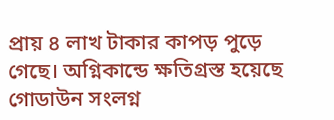প্রায় ৪ লাখ টাকার কাপড় পুড়ে গেছে। অগ্নিকান্ডে ক্ষতিগ্রস্ত হয়েছে গোডাউন সংলগ্ন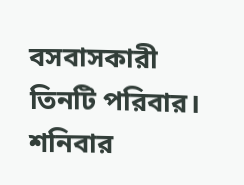বসবাসকারী তিনটি পরিবার। শনিবার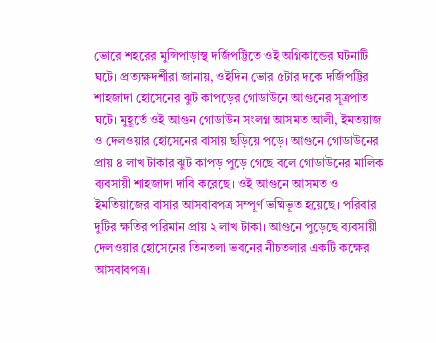ভোরে শহরের মুন্সিপাড়াস্থ দর্জিপট্টিতে ওই অগ্নিকান্ডের ঘটনাটি ঘটে। প্রত্যক্ষদর্শীরা জানায়, ওইদিন ভোর ৫টার দকে দর্জিপট্টির শাহজাদা হোসেনের ঝুট কাপড়ের গোডাউনে আগুনের সূত্রপাত ঘটে। মুহূর্তে ওই আগুন গোডাউন সংলগ্ন আসমত আলী, ইমতয়াজ ও দেলওয়ার হোসেনের বাসায় ছড়িয়ে পড়ে। আগুনে গোডাউনের প্রায় ৪ লাখ টাকার ঝুট কাপড় পুড়ে গেছে বলে গোডাউনের মালিক ব্যবসায়ী শাহজাদা দাবি করেছে। ওই আগুনে আসমত ও ইমতিয়াজের বাসার আসবাবপত্র সম্পূর্ণ ভষ্মিভূত হয়েছে। পরিবার দুটির ক্ষতির পরিমান প্রায় ২ লাখ টাকা। আগুনে পুড়েছে ব্যবসায়ী দেলওয়ার হোসেনের তিনতলা ভবনের নীচতলার একটি কক্ষের আসবাবপত্র।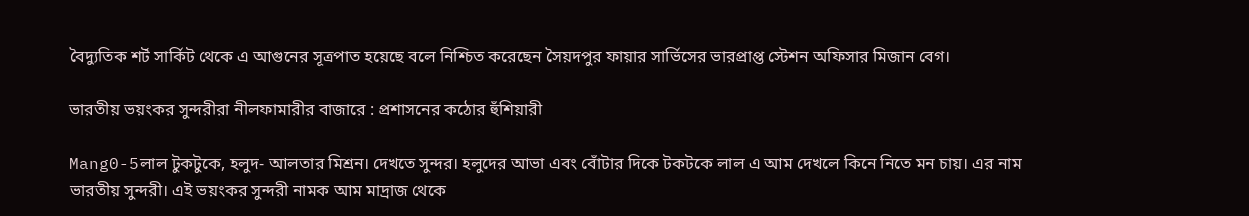বৈদ্যুতিক শর্ট সার্কিট থেকে এ আগুনের সূত্রপাত হয়েছে বলে নিশ্চিত করেছেন সৈয়দপুর ফায়ার সার্ভিসের ভারপ্রাপ্ত স্টেশন অফিসার মিজান বেগ।

ভারতীয় ভয়ংকর সুন্দরীরা নীলফামারীর বাজারে : প্রশাসনের কঠোর হুঁশিয়ারী

Mang0-5লাল টুকটুকে, হলুদ- আলতার মিশ্রন। দেখতে সুন্দর। হলুদের আভা এবং বোঁটার দিকে টকটকে লাল এ আম দেখলে কিনে নিতে মন চায়। এর নাম ভারতীয় সুন্দরী। এই ভয়ংকর সুন্দরী নামক আম মাদ্রাজ থেকে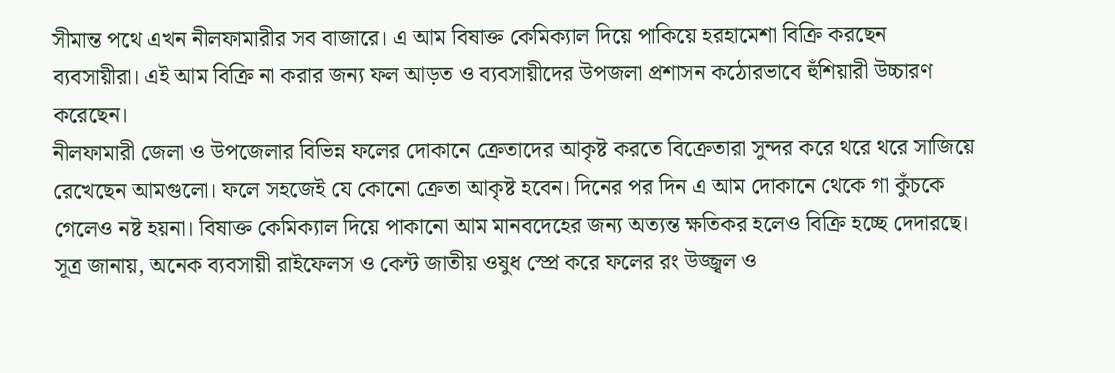সীমান্ত পথে এখন নীলফামারীর সব বাজারে। এ আম বিষাক্ত কেমিক্যাল দিয়ে পাকিয়ে হরহামেশা বিক্রি করছেন ব্যবসায়ীরা। এই আম বিক্রি না করার জন্য ফল আড়ত ও ব্যবসায়ীদের উপজলা প্রশাসন কঠোরভাবে হুঁশিয়ারী উচ্চারণ করেছেন।
নীলফামারী জেলা ও উপজেলার বিভিন্ন ফলের দোকানে ক্রেতাদের আকৃষ্ট করতে বিক্রেতারা সুন্দর করে থরে থরে সাজিয়ে রেখেছেন আমগুলো। ফলে সহজেই যে কোনো ক্রেতা আকৃষ্ট হবেন। দিনের পর দিন এ আম দোকানে থেকে গা কুঁচকে গেলেও নষ্ট হয়না। বিষাক্ত কেমিক্যাল দিয়ে পাকানো আম মানবদেহের জন্য অত্যন্ত ক্ষতিকর হলেও বিক্রি হচ্ছে দেদারছে। সূত্র জানায়, অনেক ব্যবসায়ী রাইফেলস ও কেন্ট জাতীয় ওষুধ স্প্রে করে ফলের রং উজ্জ্বল ও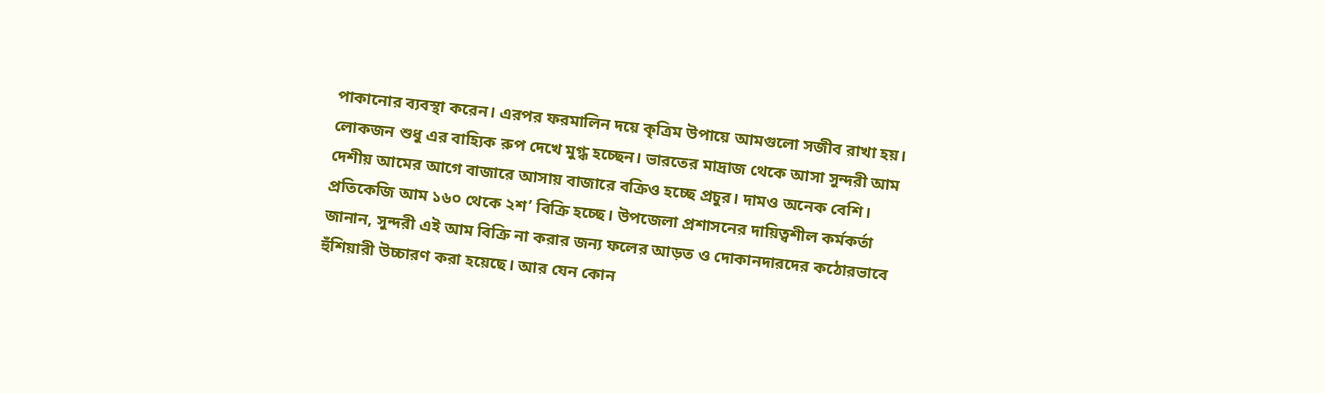পাকানোর ব্যবস্থা করেন। এরপর ফরমালিন দয়ে কৃত্রিম উপায়ে আমগুলো সজীব রাখা হয়। লোকজন শুধু এর বাহ্যিক রুপ দেখে মুগ্ধ হচ্ছেন। ভারতের মাদ্রাজ থেকে আসা সুন্দরী আম দেশীয় আমের আগে বাজারে আসায় বাজারে বক্রিও হচ্ছে প্রচুর। দামও অনেক বেশি। প্রতিকেজি আম ১৬০ থেকে ২শ’ বিক্রি হচ্ছে। উপজেলা প্রশাসনের দায়িত্বশীল কর্মকর্তা জানান, সুন্দরী এই আম বিক্রি না করার জন্য ফলের আড়ত ও দোকানদারদের কঠোরভাবে হুঁশিয়ারী উচ্চারণ করা হয়েছে। আর যেন কোন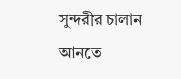সুন্দরীর চালান আনতে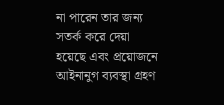না পারেন তার জন্য সতর্ক করে দেয়া হয়েছে এবং প্রয়োজনে আইনানুগ ব্যবস্থা গ্রহণ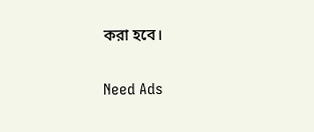করা হবে।

Need Ads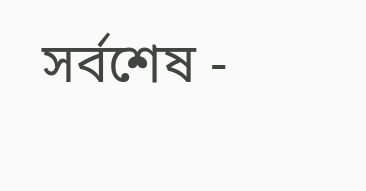সর্বশেষ -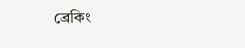ব্রেকিং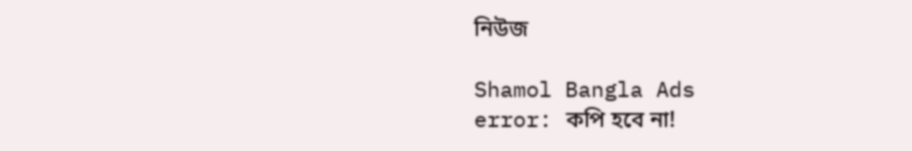নিউজ

Shamol Bangla Ads
error: কপি হবে না!